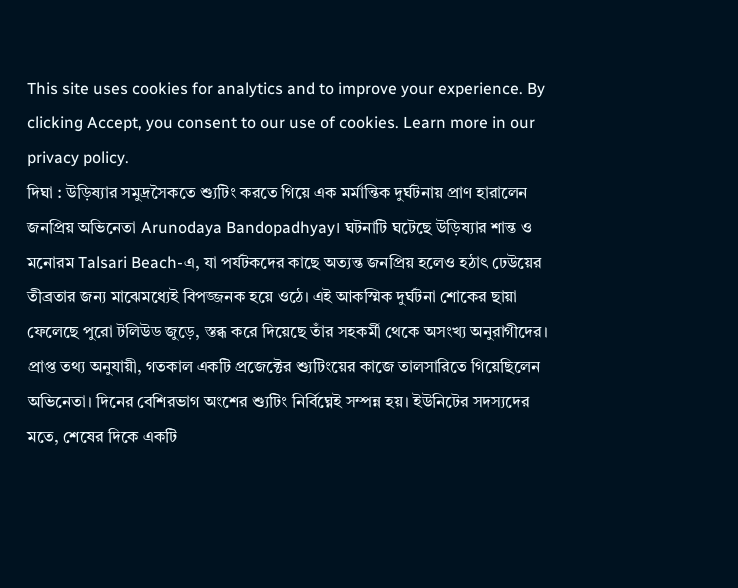This site uses cookies for analytics and to improve your experience. By clicking Accept, you consent to our use of cookies. Learn more in our privacy policy.
দিঘা : উড়িষ্যার সমুদ্রসৈকতে শ্যুটিং করতে গিয়ে এক মর্মান্তিক দুর্ঘটনায় প্রাণ হারালেন জনপ্রিয় অভিনেতা Arunodaya Bandopadhyay। ঘটনাটি ঘটেছে উড়িষ্যার শান্ত ও মনোরম Talsari Beach-এ, যা পর্যটকদের কাছে অত্যন্ত জনপ্রিয় হলেও হঠাৎ ঢেউয়ের তীব্রতার জন্য মাঝেমধ্যেই বিপজ্জনক হয়ে ওঠে। এই আকস্মিক দুর্ঘটনা শোকের ছায়া ফেলেছে পুরো টলিউড জুড়ে, স্তব্ধ করে দিয়েছে তাঁর সহকর্মী থেকে অসংখ্য অনুরাগীদের। প্রাপ্ত তথ্য অনুযায়ী, গতকাল একটি প্রজেক্টের শ্যুটিংয়ের কাজে তালসারিতে গিয়েছিলেন অভিনেতা। দিনের বেশিরভাগ অংশের শ্যুটিং নির্বিঘ্নেই সম্পন্ন হয়। ইউনিটের সদস্যদের মতে, শেষের দিকে একটি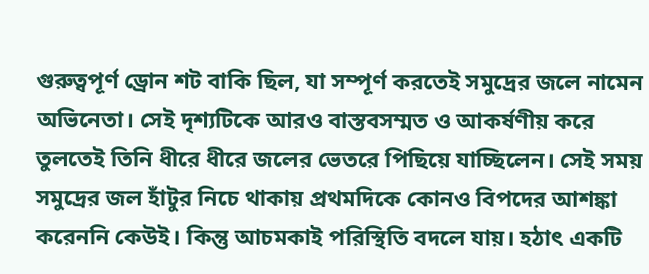গুরুত্বপূর্ণ ড্রোন শট বাকি ছিল, যা সম্পূর্ণ করতেই সমুদ্রের জলে নামেন অভিনেতা। সেই দৃশ্যটিকে আরও বাস্তবসম্মত ও আকর্ষণীয় করে তুলতেই তিনি ধীরে ধীরে জলের ভেতরে পিছিয়ে যাচ্ছিলেন। সেই সময় সমুদ্রের জল হাঁটুর নিচে থাকায় প্রথমদিকে কোনও বিপদের আশঙ্কা করেননি কেউই। কিন্তু আচমকাই পরিস্থিতি বদলে যায়। হঠাৎ একটি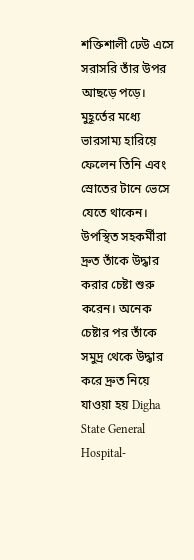শক্তিশালী ঢেউ এসে সরাসরি তাঁর উপর আছড়ে পড়ে। মুহূর্তের মধ্যে ভারসাম্য হারিয়ে ফেলেন তিনি এবং স্রোতের টানে ভেসে যেতে থাকেন। উপস্থিত সহকর্মীরা দ্রুত তাঁকে উদ্ধার করার চেষ্টা শুরু করেন। অনেক চেষ্টার পর তাঁকে সমুদ্র থেকে উদ্ধার করে দ্রুত নিয়ে যাওয়া হয় Digha State General Hospital-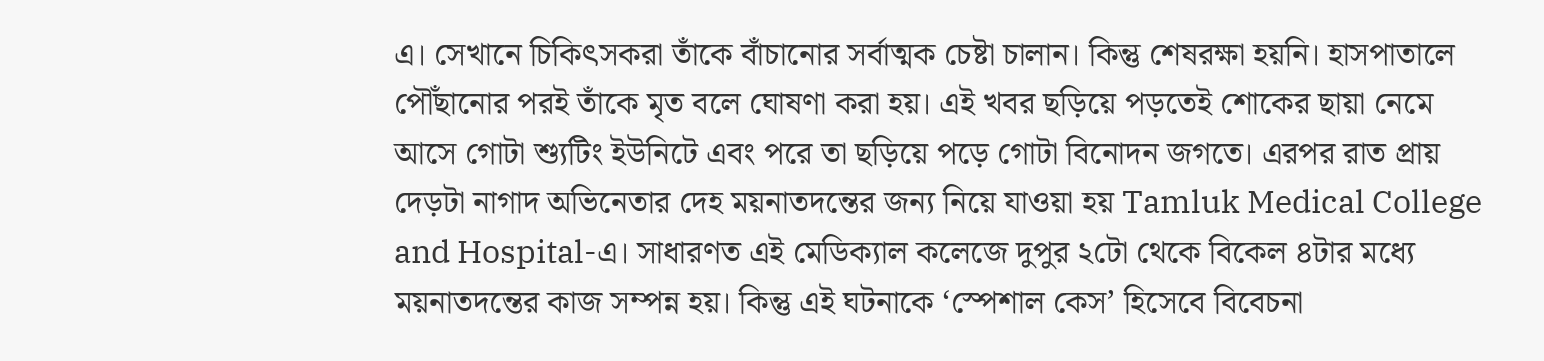এ। সেখানে চিকিৎসকরা তাঁকে বাঁচানোর সর্বাত্মক চেষ্টা চালান। কিন্তু শেষরক্ষা হয়নি। হাসপাতালে পৌঁছানোর পরই তাঁকে মৃত বলে ঘোষণা করা হয়। এই খবর ছড়িয়ে পড়তেই শোকের ছায়া নেমে আসে গোটা শ্যুটিং ইউনিটে এবং পরে তা ছড়িয়ে পড়ে গোটা বিনোদন জগতে। এরপর রাত প্রায় দেড়টা নাগাদ অভিনেতার দেহ ময়নাতদন্তের জন্য নিয়ে যাওয়া হয় Tamluk Medical College and Hospital-এ। সাধারণত এই মেডিক্যাল কলেজে দুপুর ২টো থেকে বিকেল ৪টার মধ্যে ময়নাতদন্তের কাজ সম্পন্ন হয়। কিন্তু এই ঘটনাকে ‘স্পেশাল কেস’ হিসেবে বিবেচনা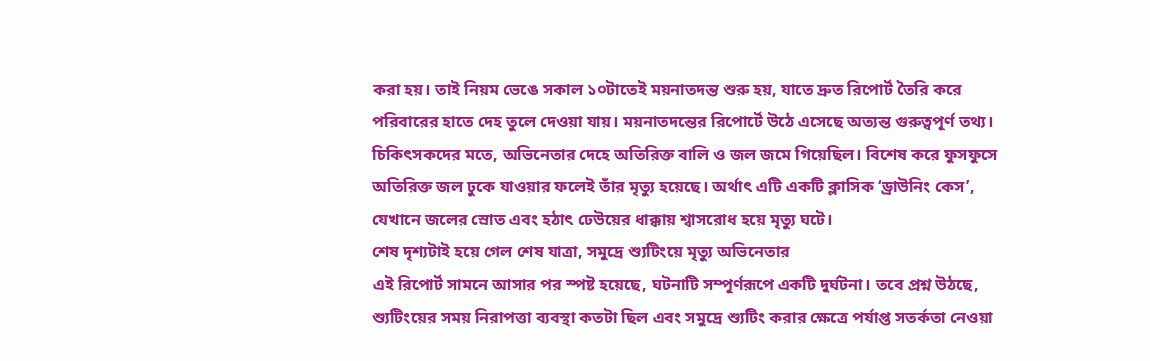করা হয়। তাই নিয়ম ভেঙে সকাল ১০টাতেই ময়নাতদন্ত শুরু হয়, যাতে দ্রুত রিপোর্ট তৈরি করে পরিবারের হাতে দেহ তুলে দেওয়া যায়। ময়নাতদন্তের রিপোর্টে উঠে এসেছে অত্যন্ত গুরুত্বপূর্ণ তথ্য। চিকিৎসকদের মতে, অভিনেতার দেহে অতিরিক্ত বালি ও জল জমে গিয়েছিল। বিশেষ করে ফুসফুসে অতিরিক্ত জল ঢুকে যাওয়ার ফলেই তাঁর মৃত্যু হয়েছে। অর্থাৎ এটি একটি ক্লাসিক ‘ড্রাউনিং কেস’, যেখানে জলের স্রোত এবং হঠাৎ ঢেউয়ের ধাক্কায় শ্বাসরোধ হয়ে মৃত্যু ঘটে।
শেষ দৃশ্যটাই হয়ে গেল শেষ যাত্রা, সমুদ্রে শ্যুটিংয়ে মৃত্যু অভিনেতার
এই রিপোর্ট সামনে আসার পর স্পষ্ট হয়েছে, ঘটনাটি সম্পূর্ণরূপে একটি দুর্ঘটনা। তবে প্রশ্ন উঠছে, শ্যুটিংয়ের সময় নিরাপত্তা ব্যবস্থা কতটা ছিল এবং সমুদ্রে শ্যুটিং করার ক্ষেত্রে পর্যাপ্ত সতর্কতা নেওয়া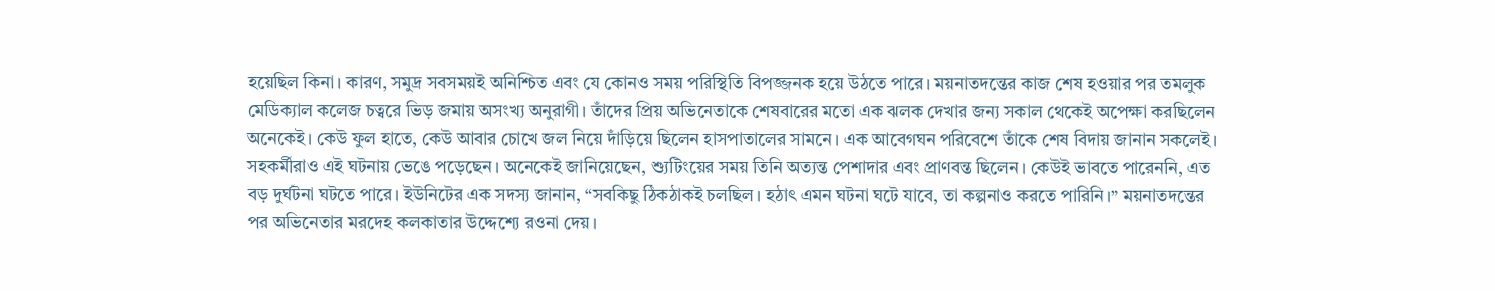হয়েছিল কিনা। কারণ, সমুদ্র সবসময়ই অনিশ্চিত এবং যে কোনও সময় পরিস্থিতি বিপজ্জনক হয়ে উঠতে পারে। ময়নাতদন্তের কাজ শেষ হওয়ার পর তমলুক মেডিক্যাল কলেজ চত্বরে ভিড় জমায় অসংখ্য অনুরাগী। তাঁদের প্রিয় অভিনেতাকে শেষবারের মতো এক ঝলক দেখার জন্য সকাল থেকেই অপেক্ষা করছিলেন অনেকেই। কেউ ফুল হাতে, কেউ আবার চোখে জল নিয়ে দাঁড়িয়ে ছিলেন হাসপাতালের সামনে। এক আবেগঘন পরিবেশে তাঁকে শেষ বিদায় জানান সকলেই। সহকর্মীরাও এই ঘটনায় ভেঙে পড়েছেন। অনেকেই জানিয়েছেন, শ্যুটিংয়ের সময় তিনি অত্যন্ত পেশাদার এবং প্রাণবন্ত ছিলেন। কেউই ভাবতে পারেননি, এত বড় দুর্ঘটনা ঘটতে পারে। ইউনিটের এক সদস্য জানান, “সবকিছু ঠিকঠাকই চলছিল। হঠাৎ এমন ঘটনা ঘটে যাবে, তা কল্পনাও করতে পারিনি।” ময়নাতদন্তের পর অভিনেতার মরদেহ কলকাতার উদ্দেশ্যে রওনা দেয়।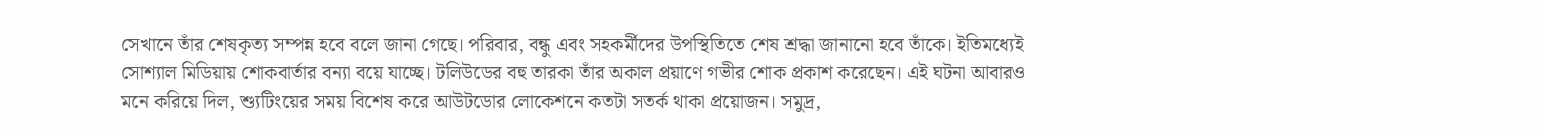সেখানে তাঁর শেষকৃত্য সম্পন্ন হবে বলে জানা গেছে। পরিবার, বন্ধু এবং সহকর্মীদের উপস্থিতিতে শেষ শ্রদ্ধা জানানো হবে তাঁকে। ইতিমধ্যেই সোশ্যাল মিডিয়ায় শোকবার্তার বন্যা বয়ে যাচ্ছে। টলিউডের বহু তারকা তাঁর অকাল প্রয়াণে গভীর শোক প্রকাশ করেছেন। এই ঘটনা আবারও মনে করিয়ে দিল, শ্যুটিংয়ের সময় বিশেষ করে আউটডোর লোকেশনে কতটা সতর্ক থাকা প্রয়োজন। সমুদ্র,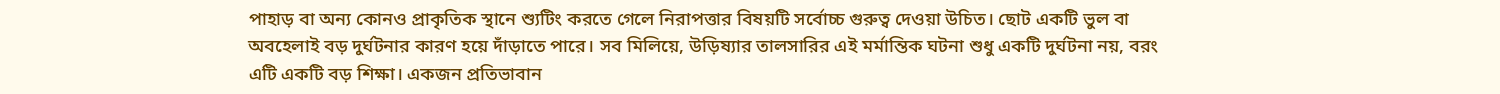পাহাড় বা অন্য কোনও প্রাকৃতিক স্থানে শ্যুটিং করতে গেলে নিরাপত্তার বিষয়টি সর্বোচ্চ গুরুত্ব দেওয়া উচিত। ছোট একটি ভুল বা অবহেলাই বড় দুর্ঘটনার কারণ হয়ে দাঁড়াতে পারে। সব মিলিয়ে, উড়িষ্যার তালসারির এই মর্মান্তিক ঘটনা শুধু একটি দুর্ঘটনা নয়, বরং এটি একটি বড় শিক্ষা। একজন প্রতিভাবান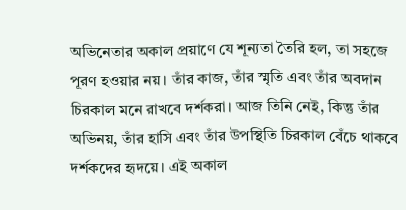অভিনেতার অকাল প্রয়াণে যে শূন্যতা তৈরি হল, তা সহজে পূরণ হওয়ার নয়। তাঁর কাজ, তাঁর স্মৃতি এবং তাঁর অবদান চিরকাল মনে রাখবে দর্শকরা। আজ তিনি নেই, কিন্তু তাঁর অভিনয়, তাঁর হাসি এবং তাঁর উপস্থিতি চিরকাল বেঁচে থাকবে দর্শকদের হৃদয়ে। এই অকাল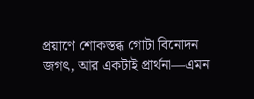প্রয়াণে শোকস্তব্ধ গোটা বিনোদন জগৎ, আর একটাই প্রার্থনা—এমন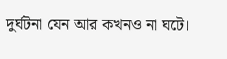দুর্ঘটনা যেন আর কখনও না ঘটে।